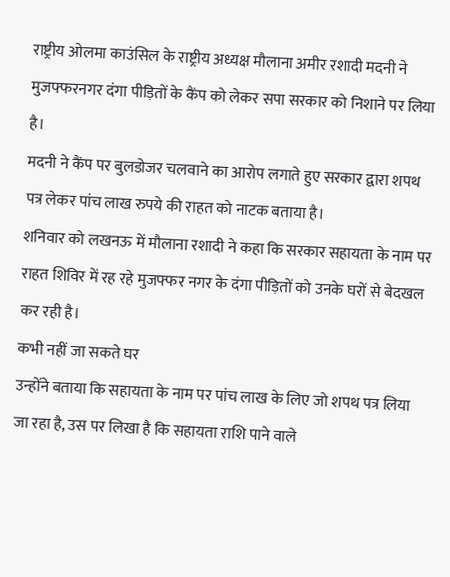राष्ट्रीय ओलमा काउंसिल के राष्ट्रीय अध्यक्ष मौलाना अमीर रशादी मदनी ने मुजफ्फरनगर दंगा पीड़ितों के कैंप को लेकर सपा सरकार को निशाने पर लिया है।
मदनी ने कैंप पर बुलडोजर चलवाने का आरोप लगाते हुए सरकार द्वारा शपथ पत्र लेकर पांच लाख रुपये की राहत को नाटक बताया है।
शनिवार को लखनऊ में मौलाना रशादी ने कहा कि सरकार सहायता के नाम पर राहत शिविर में रह रहे मुजफ्फर नगर के दंगा पीड़ितों को उनके घरों से बेदखल कर रही है।
कभी नहीं जा सकते घर
उन्होंने बताया कि सहायता के नाम पर पांच लाख के लिए जो शपथ पत्र लिया जा रहा है, उस पर लिखा है कि सहायता राशि पाने वाले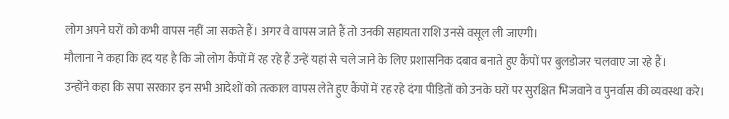लोग अपने घरों को कभी वापस नहीं जा सकते हैं। अगर वे वापस जाते हैं तो उनकी सहायता राशि उनसे वसूल ली जाएगी।
मौलाना ने कहा कि हद यह है कि जो लोग कैंपों में रह रहे हैं उन्हें यहां से चले जाने के लिए प्रशासनिक दबाव बनाते हुए कैंपों पर बुलडोजर चलवाए जा रहे हैं।
उन्होंने कहा कि सपा सरकार इन सभी आदेशों को तत्काल वापस लेते हुए कैंपों में रह रहे दंगा पीड़ितों को उनके घरों पर सुरक्षित भिजवाने व पुनर्वास की व्यवस्था करे।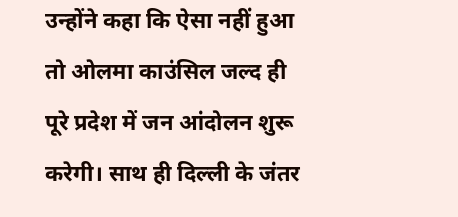उन्होंने कहा कि ऐसा नहीं हुआ तो ओलमा काउंसिल जल्द ही पूरे प्रदेश में जन आंदोलन शुरू करेगी। साथ ही दिल्ली के जंतर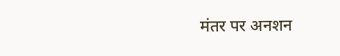मंतर पर अनशन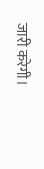जारी करेगी।